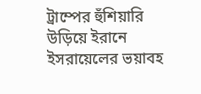ট্রাম্পের হুঁশিয়ারি উড়িয়ে ইরানে ইসরায়েলের ভয়াবহ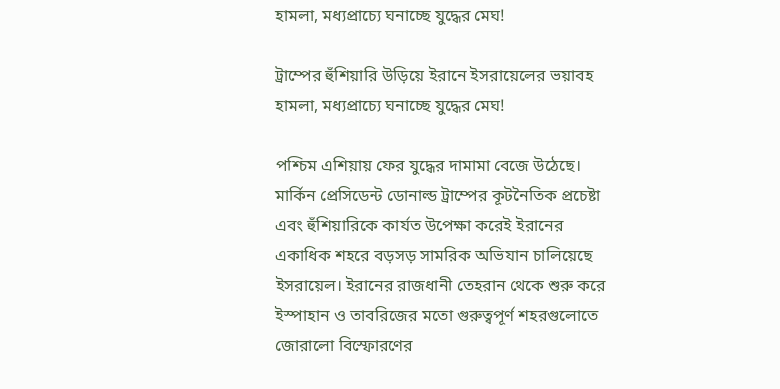হামলা, মধ্যপ্রাচ্যে ঘনাচ্ছে যুদ্ধের মেঘ!

ট্রাম্পের হুঁশিয়ারি উড়িয়ে ইরানে ইসরায়েলের ভয়াবহ হামলা, মধ্যপ্রাচ্যে ঘনাচ্ছে যুদ্ধের মেঘ!

পশ্চিম এশিয়ায় ফের যুদ্ধের দামামা বেজে উঠেছে। মার্কিন প্রেসিডেন্ট ডোনাল্ড ট্রাম্পের কূটনৈতিক প্রচেষ্টা এবং হুঁশিয়ারিকে কার্যত উপেক্ষা করেই ইরানের একাধিক শহরে বড়সড় সামরিক অভিযান চালিয়েছে ইসরায়েল। ইরানের রাজধানী তেহরান থেকে শুরু করে ইস্পাহান ও তাবরিজের মতো গুরুত্বপূর্ণ শহরগুলোতে জোরালো বিস্ফোরণের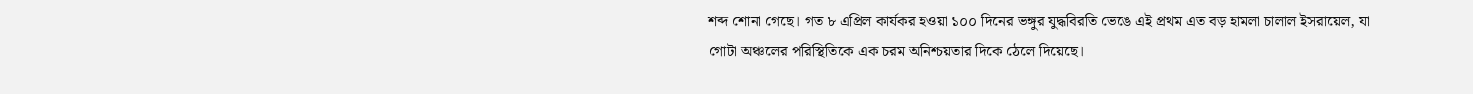শব্দ শোনা গেছে। গত ৮ এপ্রিল কার্যকর হওয়া ১০০ দিনের ভঙ্গুর যুদ্ধবিরতি ভেঙে এই প্রথম এত বড় হামলা চালাল ইসরায়েল, যা গোটা অঞ্চলের পরিস্থিতিকে এক চরম অনিশ্চয়তার দিকে ঠেলে দিয়েছে।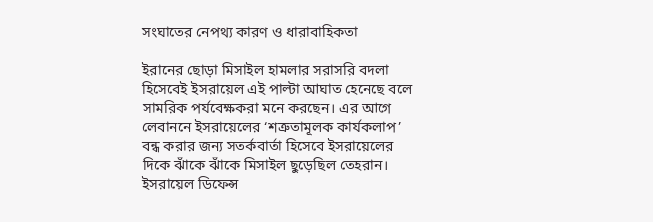সংঘাতের নেপথ্য কারণ ও ধারাবাহিকতা

ইরানের ছোড়া মিসাইল হামলার সরাসরি বদলা হিসেবেই ইসরায়েল এই পাল্টা আঘাত হেনেছে বলে সামরিক পর্যবেক্ষকরা মনে করছেন। এর আগে লেবাননে ইসরায়েলের ‘শত্রুতামূলক কার্যকলাপ’ বন্ধ করার জন্য সতর্কবার্তা হিসেবে ইসরায়েলের দিকে ঝাঁকে ঝাঁকে মিসাইল ছুড়েছিল তেহরান। ইসরায়েল ডিফেন্স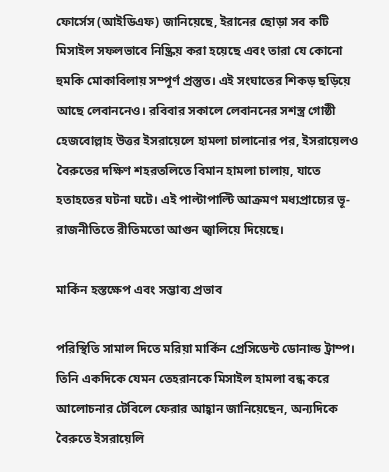ফোর্সেস (আইডিএফ) জানিয়েছে, ইরানের ছোড়া সব কটি মিসাইল সফলভাবে নিষ্ক্রিয় করা হয়েছে এবং তারা যে কোনো হুমকি মোকাবিলায় সম্পূর্ণ প্রস্তুত। এই সংঘাতের শিকড় ছড়িয়ে আছে লেবাননেও। রবিবার সকালে লেবাননের সশস্ত্র গোষ্ঠী হেজবোল্লাহ উত্তর ইসরায়েলে হামলা চালানোর পর, ইসরায়েলও বৈরুতের দক্ষিণ শহরতলিতে বিমান হামলা চালায়, যাতে হতাহতের ঘটনা ঘটে। এই পাল্টাপাল্টি আক্রমণ মধ্যপ্রাচ্যের ভূ-রাজনীতিতে রীতিমতো আগুন জ্বালিয়ে দিয়েছে।

মার্কিন হস্তক্ষেপ এবং সম্ভাব্য প্রভাব

পরিস্থিতি সামাল দিতে মরিয়া মার্কিন প্রেসিডেন্ট ডোনাল্ড ট্রাম্প। তিনি একদিকে যেমন তেহরানকে মিসাইল হামলা বন্ধ করে আলোচনার টেবিলে ফেরার আহ্বান জানিয়েছেন, অন্যদিকে বৈরুতে ইসরায়েলি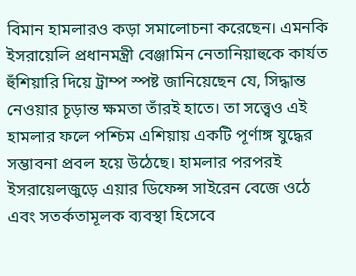বিমান হামলারও কড়া সমালোচনা করেছেন। এমনকি ইসরায়েলি প্রধানমন্ত্রী বেঞ্জামিন নেতানিয়াহুকে কার্যত হুঁশিয়ারি দিয়ে ট্রাম্প স্পষ্ট জানিয়েছেন যে, সিদ্ধান্ত নেওয়ার চূড়ান্ত ক্ষমতা তাঁরই হাতে। তা সত্ত্বেও এই হামলার ফলে পশ্চিম এশিয়ায় একটি পূর্ণাঙ্গ যুদ্ধের সম্ভাবনা প্রবল হয়ে উঠেছে। হামলার পরপরই ইসরায়েলজুড়ে এয়ার ডিফেন্স সাইরেন বেজে ওঠে এবং সতর্কতামূলক ব্যবস্থা হিসেবে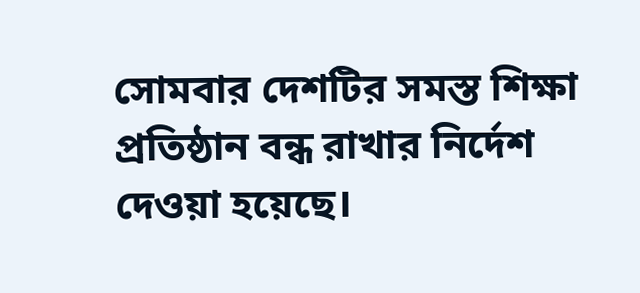সোমবার দেশটির সমস্ত শিক্ষা প্রতিষ্ঠান বন্ধ রাখার নির্দেশ দেওয়া হয়েছে।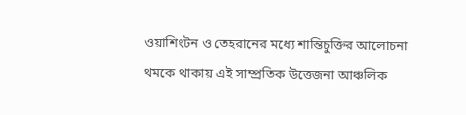ওয়াশিংটন ও তেহরানের মধ্যে শান্তিচুক্তির আলোচনা থমকে থাকায় এই সাম্প্রতিক উত্তেজনা আঞ্চলিক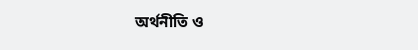অর্থনীতি ও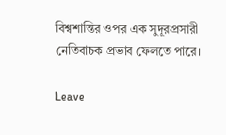বিশ্বশান্তির ওপর এক সুদূরপ্রসারী নেতিবাচক প্রভাব ফেলতে পারে।

Leave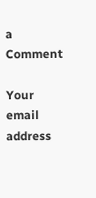a Comment

Your email address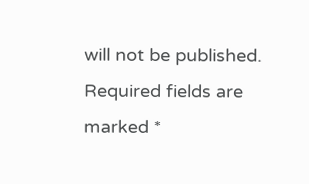will not be published. Required fields are marked *